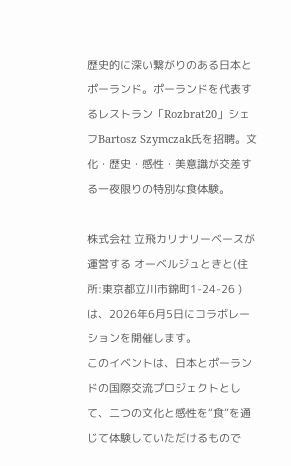歴史的に深い繋がりのある日本とポーランド。ポーランドを代表するレストラン「Rozbrat20」シェフBartosz Szymczak氏を招聘。文化・歴史・感性・美意識が交差する一夜限りの特別な食体験。

株式会社 立飛カリナリーベースが運営する オーベルジュときと(住所:東京都立川市錦町1-24-26 )は、2026年6月5日にコラボレーションを開催します。
このイベントは、日本とポーランドの国際交流プロジェクトとして、二つの文化と感性を“食”を通じて体験していただけるもので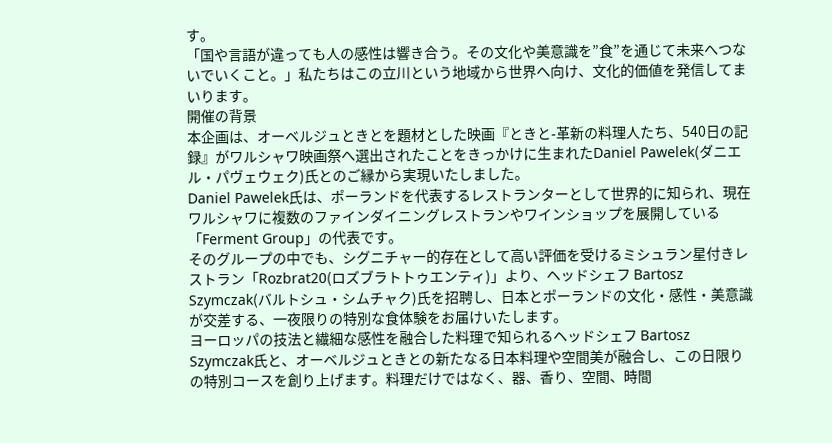す。
「国や言語が違っても人の感性は響き合う。その文化や美意識を”食”を通じて未来へつないでいくこと。」私たちはこの立川という地域から世界へ向け、文化的価値を発信してまいります。
開催の背景
本企画は、オーベルジュときとを題材とした映画『ときと-革新の料理人たち、540日の記録』がワルシャワ映画祭へ選出されたことをきっかけに生まれたDaniel Pawelek(ダニエル・パヴェウェク)氏とのご縁から実現いたしました。
Daniel Pawelek氏は、ポーランドを代表するレストランターとして世界的に知られ、現在ワルシャワに複数のファインダイニングレストランやワインショップを展開している「Ferment Group」の代表です。
そのグループの中でも、シグニチャー的存在として高い評価を受けるミシュラン星付きレストラン「Rozbrat20(ロズブラトトゥエンティ)」より、ヘッドシェフ Bartosz Szymczak(バルトシュ・シムチャク)氏を招聘し、日本とポーランドの文化・感性・美意識が交差する、一夜限りの特別な食体験をお届けいたします。
ヨーロッパの技法と繊細な感性を融合した料理で知られるヘッドシェフ Bartosz Szymczak氏と、オーベルジュときとの新たなる日本料理や空間美が融合し、この日限りの特別コースを創り上げます。料理だけではなく、器、香り、空間、時間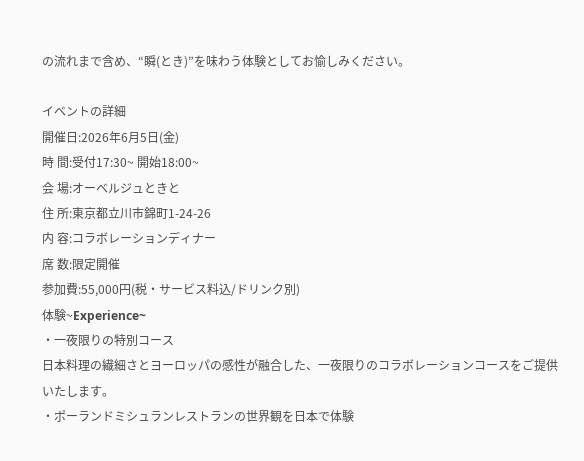の流れまで含め、“瞬(とき)”を味わう体験としてお愉しみください。

イベントの詳細
開催日:2026年6月5日(金)
時 間:受付17:30~ 開始18:00~
会 場:オーベルジュときと
住 所:東京都立川市錦町1-24-26
内 容:コラボレーションディナー
席 数:限定開催
参加費:55,000円(税・サービス料込/ドリンク別)
体験~Experience~
・一夜限りの特別コース
日本料理の繊細さとヨーロッパの感性が融合した、一夜限りのコラボレーションコースをご提供
いたします。
・ポーランドミシュランレストランの世界観を日本で体験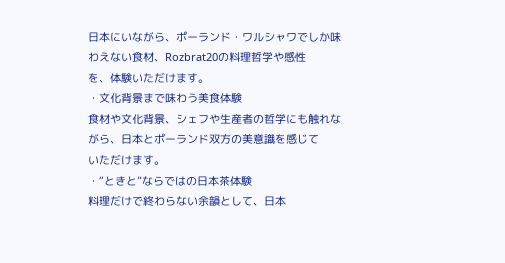日本にいながら、ポーランド・ワルシャワでしか味わえない食材、Rozbrat20の料理哲学や感性
を、体験いただけます。
・文化背景まで味わう美食体験
食材や文化背景、シェフや生産者の哲学にも触れながら、日本とポーランド双方の美意識を感じて
いただけます。
・“ときと”ならではの日本茶体験
料理だけで終わらない余韻として、日本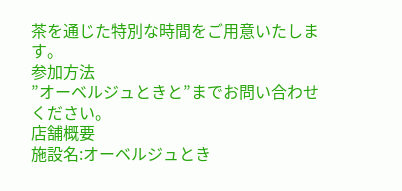茶を通じた特別な時間をご用意いたします。
参加方法
”オーベルジュときと”までお問い合わせください。
店舗概要
施設名:オーベルジュとき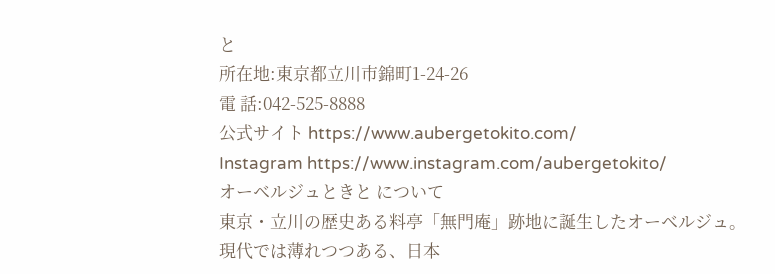と
所在地:東京都立川市錦町1-24-26
電 話:042-525-8888
公式サイト https://www.aubergetokito.com/
Instagram https://www.instagram.com/aubergetokito/
オーベルジュときと について
東京・立川の歴史ある料亭「無門庵」跡地に誕生したオーベルジュ。
現代では薄れつつある、日本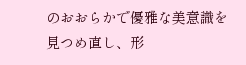のおおらかで優雅な美意識を見つめ直し、形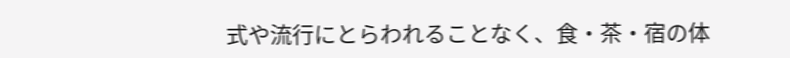式や流行にとらわれることなく、食・茶・宿の体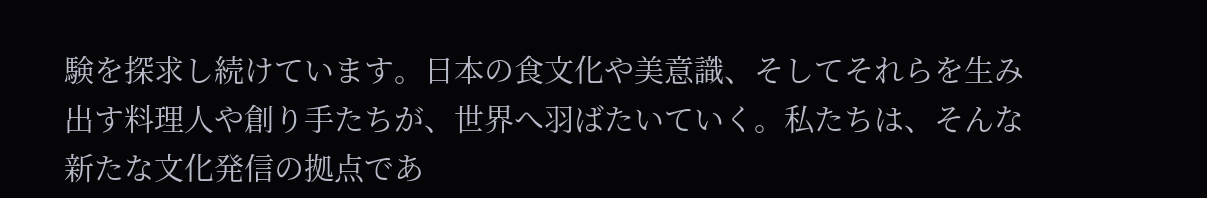験を探求し続けています。日本の食文化や美意識、そしてそれらを生み出す料理人や創り手たちが、世界へ羽ばたいていく。私たちは、そんな新たな文化発信の拠点であ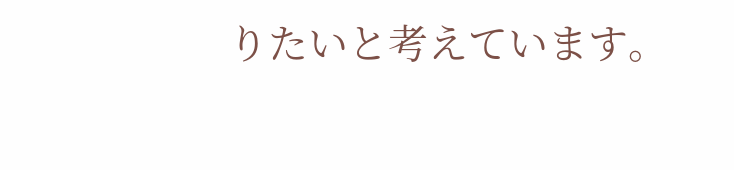りたいと考えています。